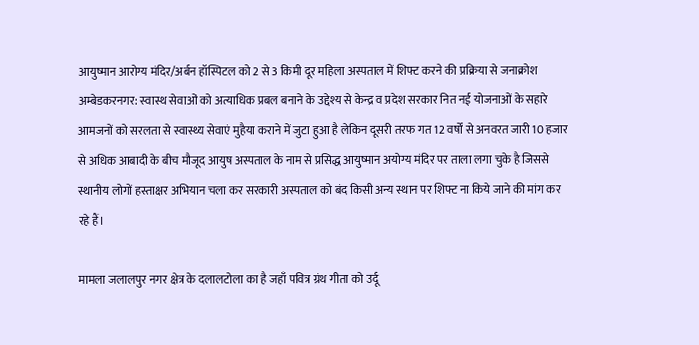आयुष्मान आरोग्य मंदिर/अर्बन हॉस्पिटल को 2 से 3 किमी दूर महिला अस्पताल में शिफ्ट करने की प्रक्रिया से जनाक्रोश
अम्बेडकरनगर: स्वास्थ सेवाओं को अत्याधिक प्रबल बनाने के उद्देश्य से केन्द्र व प्रदेश सरकार नित नई योजनाओं के सहारे आमजनों को सरलता से स्वास्थ्य सेवाएं मुहैया कराने में जुटा हुआ है लेकिन दूसरी तरफ गत 12 वर्षों से अनवरत जारी 10 हजार से अधिक आबादी के बीच मौजूद आयुष अस्पताल के नाम से प्रसिद्ध आयुष्मान अयोग्य मंदिर पर ताला लगा चुके है जिससे स्थानीय लोगों हस्ताक्षर अभियान चला कर सरकारी अस्पताल को बंद किसी अन्य स्थान पर शिफ्ट ना किये जाने की मांग कर रहे हैं।

मामला जलालपुर नगर क्षेत्र के दलालटोला का है जहाँ पवित्र ग्रंथ गीता को उर्दू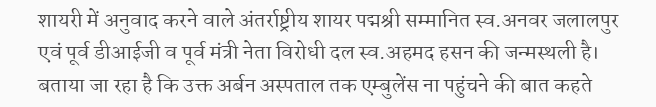शायरी में अनुवाद करने वाले अंतर्राष्ट्रीय शायर पद्मश्री सम्मानित स्व.अनवर जलालपुर एवं पूर्व डीआईजी व पूर्व मंत्री नेता विरोधी दल स्व.अहमद हसन की जन्मस्थली है।
बताया जा रहा है कि उक्त अर्बन अस्पताल तक एम्बुलेंस ना पहुंचने की बात कहते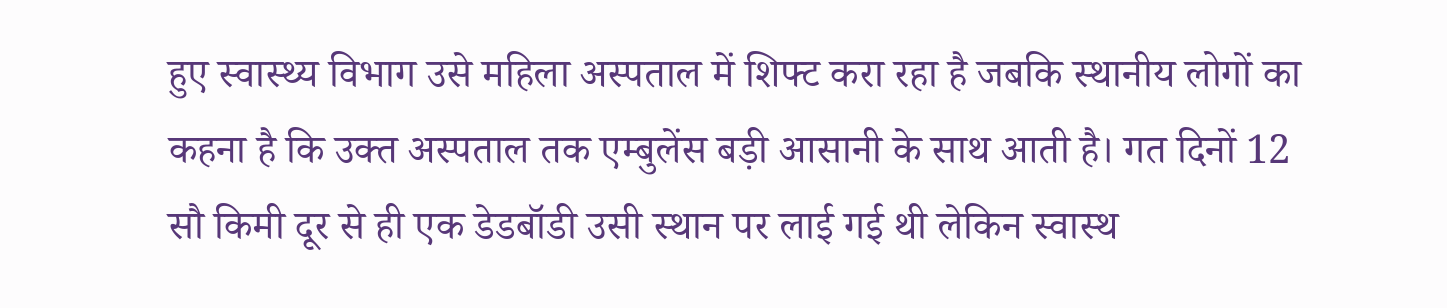हुए स्वास्थ्य विभाग उसे महिला अस्पताल में शिफ्ट करा रहा है जबकि स्थानीय लोगों का कहना है कि उक्त अस्पताल तक एम्बुलेंस बड़ी आसानी के साथ आती है। गत दिनों 12 सौ किमी दूर से ही एक डेडबॉडी उसी स्थान पर लाई गई थी लेकिन स्वास्थ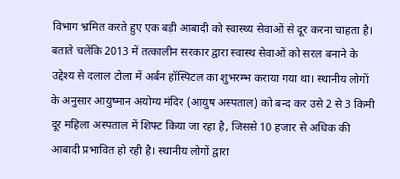विभाग भ्रमित करते हुए एक बड़ी आबादी को स्वास्थ्य सेवाओं से दूर करना चाहता है। बताते चलेंकि 2013 में तत्कालीन सरकार द्वारा स्वास्थ सेवाओं को सरल बनाने के उद्देश्य से दलाल टोला में अर्बन हॉस्पिटल का शुभरम्भ कराया गया था। स्थानीय लोगों के अनुसार आयुष्मान अयोग्य मंदिर (आयुष अस्पताल) को बन्द कर उसे 2 से 3 किमी दूर महिला अस्पताल में शिफ्ट किया जा रहा है, जिससे 10 हजार से अधिक की आबादी प्रभावित हो रही है। स्थानीय लोगों द्वारा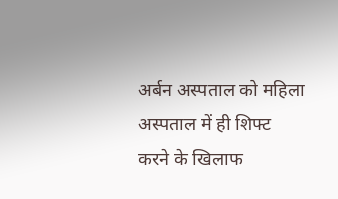अर्बन अस्पताल को महिला अस्पताल में ही शिफ्ट करने के खिलाफ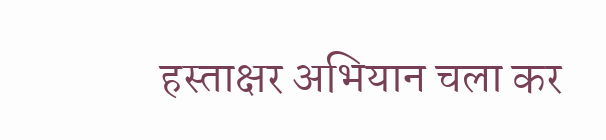हस्ताक्षर अभियान चला कर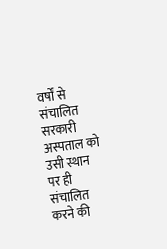वर्षों से संचालित सरकारी अस्पताल को उसी स्थान पर ही संचालित करने की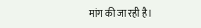मांग की जा रही है।